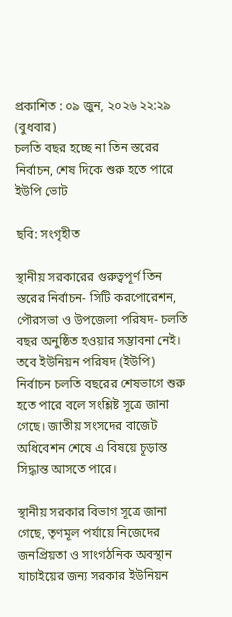প্রকাশিত : ০৯ জুন, ২০২৬ ২২:২৯ (বুধবার)
চলতি বছর হচ্ছে না তিন স্তরের নির্বাচন, শেষ দিকে শুরু হতে পারে ইউপি ভোট

ছবি: সংগৃহীত

স্থানীয় সরকারের গুরুত্বপূর্ণ তিন স্তরের নির্বাচন- সিটি করপোরেশন, পৌরসভা ও উপজেলা পরিষদ- চলতি বছর অনুষ্ঠিত হওয়ার সম্ভাবনা নেই। তবে ইউনিয়ন পরিষদ (ইউপি) নির্বাচন চলতি বছরের শেষভাগে শুরু হতে পারে বলে সংশ্লিষ্ট সূত্রে জানা গেছে। জাতীয় সংসদের বাজেট অধিবেশন শেষে এ বিষয়ে চূড়ান্ত সিদ্ধান্ত আসতে পারে।

স্থানীয় সরকার বিভাগ সূত্রে জানা গেছে, তৃণমূল পর্যায়ে নিজেদের জনপ্রিয়তা ও সাংগঠনিক অবস্থান যাচাইয়ের জন্য সরকার ইউনিয়ন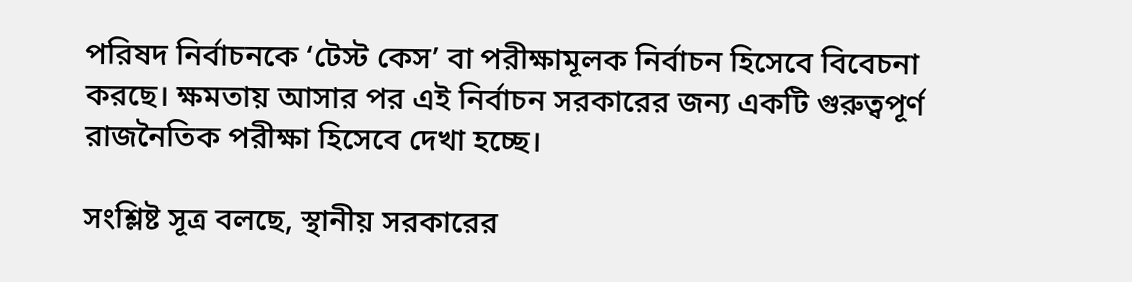পরিষদ নির্বাচনকে ‘টেস্ট কেস’ বা পরীক্ষামূলক নির্বাচন হিসেবে বিবেচনা করছে। ক্ষমতায় আসার পর এই নির্বাচন সরকারের জন্য একটি গুরুত্বপূর্ণ রাজনৈতিক পরীক্ষা হিসেবে দেখা হচ্ছে।

সংশ্লিষ্ট সূত্র বলছে, স্থানীয় সরকারের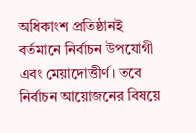অধিকাংশ প্রতিষ্ঠানই বর্তমানে নির্বাচন উপযোগী এবং মেয়াদোত্তীর্ণ। তবে নির্বাচন আয়োজনের বিষয়ে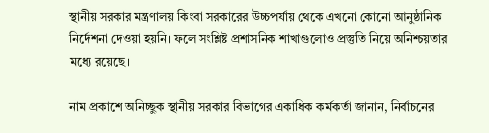স্থানীয় সরকার মন্ত্রণালয় কিংবা সরকারের উচ্চপর্যায় থেকে এখনো কোনো আনুষ্ঠানিক নির্দেশনা দেওয়া হয়নি। ফলে সংশ্লিষ্ট প্রশাসনিক শাখাগুলোও প্রস্তুতি নিয়ে অনিশ্চয়তার মধ্যে রয়েছে।

নাম প্রকাশে অনিচ্ছুক স্থানীয় সরকার বিভাগের একাধিক কর্মকর্তা জানান, নির্বাচনের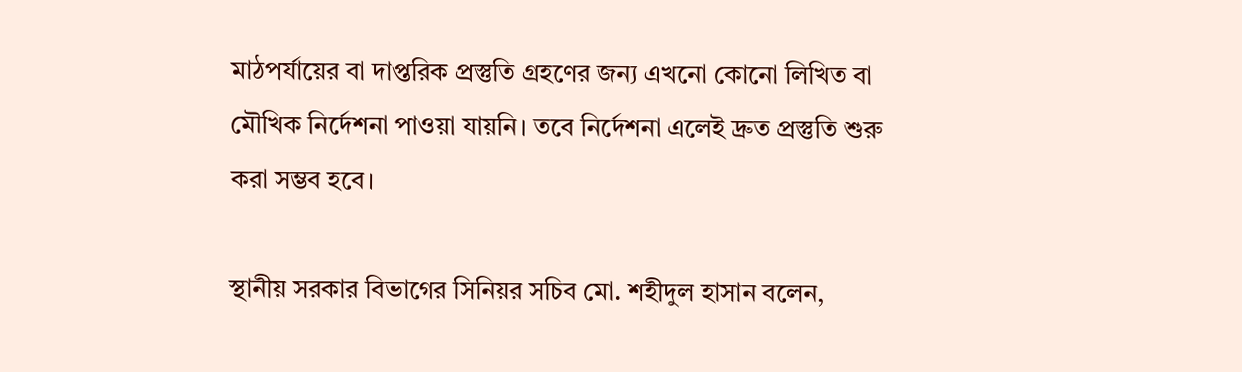মাঠপর্যায়ের বা দাপ্তরিক প্রস্তুতি গ্রহণের জন্য এখনো কোনো লিখিত বা মৌখিক নির্দেশনা পাওয়া যায়নি। তবে নির্দেশনা এলেই দ্রুত প্রস্তুতি শুরু করা সম্ভব হবে।

স্থানীয় সরকার বিভাগের সিনিয়র সচিব মো. শহীদুল হাসান বলেন,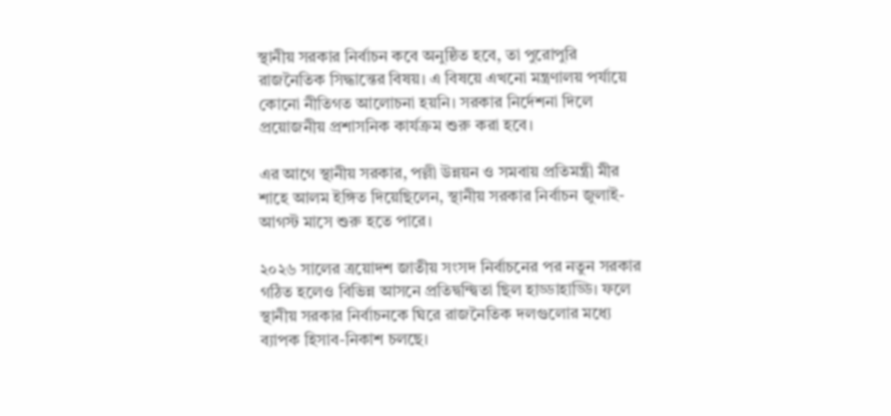স্থানীয় সরকার নির্বাচন কবে অনুষ্ঠিত হবে, তা পুরোপুরি রাজনৈতিক সিদ্ধান্তের বিষয়। এ বিষয়ে এখনো মন্ত্রণালয় পর্যায়ে কোনো নীতিগত আলোচনা হয়নি। সরকার নির্দেশনা দিলে প্রয়োজনীয় প্রশাসনিক কার্যক্রম শুরু করা হবে।

এর আগে স্থানীয় সরকার, পল্লী উন্নয়ন ও সমবায় প্রতিমন্ত্রী মীর শাহে আলম ইঙ্গিত দিয়েছিলেন, স্থানীয় সরকার নির্বাচন জুলাই-আগস্ট মাসে শুরু হতে পারে।

২০২৬ সালের ত্রয়োদশ জাতীয় সংসদ নির্বাচনের পর নতুন সরকার গঠিত হলেও বিভিন্ন আসনে প্রতিদ্বন্দ্বিতা ছিল হাড্ডাহাড্ডি। ফলে স্থানীয় সরকার নির্বাচনকে ঘিরে রাজনৈতিক দলগুলোর মধ্যে ব্যাপক হিসাব-নিকাশ চলছে।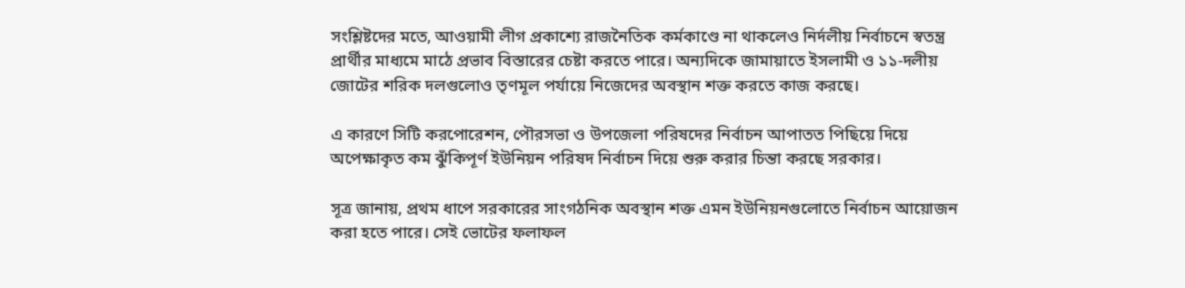সংশ্লিষ্টদের মতে, আওয়ামী লীগ প্রকাশ্যে রাজনৈতিক কর্মকাণ্ডে না থাকলেও নির্দলীয় নির্বাচনে স্বতন্ত্র প্রার্থীর মাধ্যমে মাঠে প্রভাব বিস্তারের চেষ্টা করতে পারে। অন্যদিকে জামায়াতে ইসলামী ও ১১-দলীয় জোটের শরিক দলগুলোও তৃণমূল পর্যায়ে নিজেদের অবস্থান শক্ত করতে কাজ করছে।

এ কারণে সিটি করপোরেশন, পৌরসভা ও উপজেলা পরিষদের নির্বাচন আপাতত পিছিয়ে দিয়ে অপেক্ষাকৃত কম ঝুঁকিপূর্ণ ইউনিয়ন পরিষদ নির্বাচন দিয়ে শুরু করার চিন্তা করছে সরকার।

সূত্র জানায়, প্রথম ধাপে সরকারের সাংগঠনিক অবস্থান শক্ত এমন ইউনিয়নগুলোতে নির্বাচন আয়োজন করা হতে পারে। সেই ভোটের ফলাফল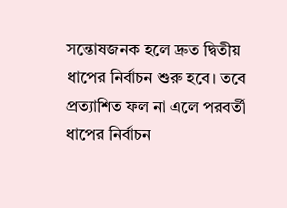সন্তোষজনক হলে দ্রুত দ্বিতীয় ধাপের নির্বাচন শুরু হবে। তবে প্রত্যাশিত ফল না এলে পরবর্তী ধাপের নির্বাচন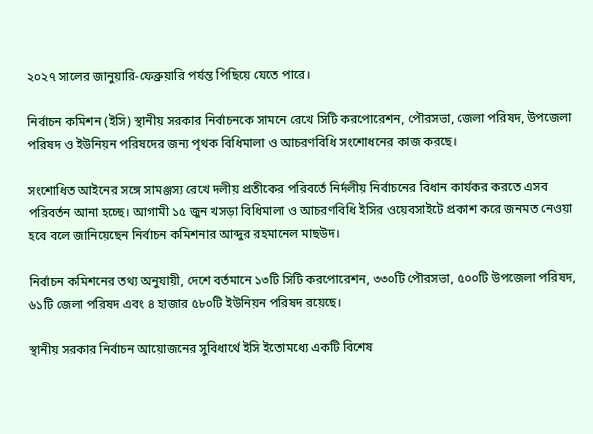২০২৭ সালের জানুয়ারি-ফেব্রুয়ারি পর্যন্ত পিছিয়ে যেতে পারে।

নির্বাচন কমিশন (ইসি) স্থানীয় সরকার নির্বাচনকে সামনে রেখে সিটি করপোরেশন, পৌরসভা, জেলা পরিষদ, উপজেলা পরিষদ ও ইউনিয়ন পরিষদের জন্য পৃথক বিধিমালা ও আচরণবিধি সংশোধনের কাজ করছে।

সংশোধিত আইনের সঙ্গে সামঞ্জস্য রেখে দলীয় প্রতীকের পরিবর্তে নির্দলীয় নির্বাচনের বিধান কার্যকর করতে এসব পরিবর্তন আনা হচ্ছে। আগামী ১৫ জুন খসড়া বিধিমালা ও আচরণবিধি ইসির ওয়েবসাইটে প্রকাশ করে জনমত নেওয়া হবে বলে জানিয়েছেন নির্বাচন কমিশনার আব্দুর রহমানেল মাছউদ।

নির্বাচন কমিশনের তথ্য অনুযায়ী, দেশে বর্তমানে ১৩টি সিটি করপোরেশন, ৩৩০টি পৌরসভা, ৫০০টি উপজেলা পরিষদ, ৬১টি জেলা পরিষদ এবং ৪ হাজার ৫৮০টি ইউনিয়ন পরিষদ রয়েছে।

স্থানীয় সরকার নির্বাচন আয়োজনের সুবিধার্থে ইসি ইতোমধ্যে একটি বিশেষ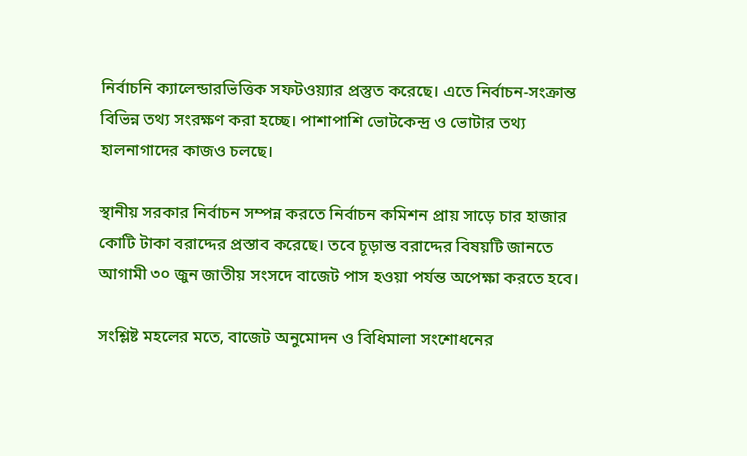নির্বাচনি ক্যালেন্ডারভিত্তিক সফটওয়্যার প্রস্তুত করেছে। এতে নির্বাচন-সংক্রান্ত বিভিন্ন তথ্য সংরক্ষণ করা হচ্ছে। পাশাপাশি ভোটকেন্দ্র ও ভোটার তথ্য হালনাগাদের কাজও চলছে।

স্থানীয় সরকার নির্বাচন সম্পন্ন করতে নির্বাচন কমিশন প্রায় সাড়ে চার হাজার কোটি টাকা বরাদ্দের প্রস্তাব করেছে। তবে চূড়ান্ত বরাদ্দের বিষয়টি জানতে আগামী ৩০ জুন জাতীয় সংসদে বাজেট পাস হওয়া পর্যন্ত অপেক্ষা করতে হবে।

সংশ্লিষ্ট মহলের মতে, বাজেট অনুমোদন ও বিধিমালা সংশোধনের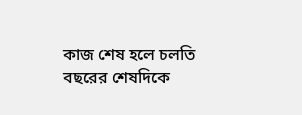কাজ শেষ হলে চলতি বছরের শেষদিকে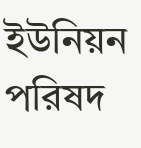ইউনিয়ন পরিষদ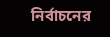নির্বাচনের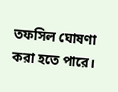তফসিল ঘোষণা করা হতে পারে।